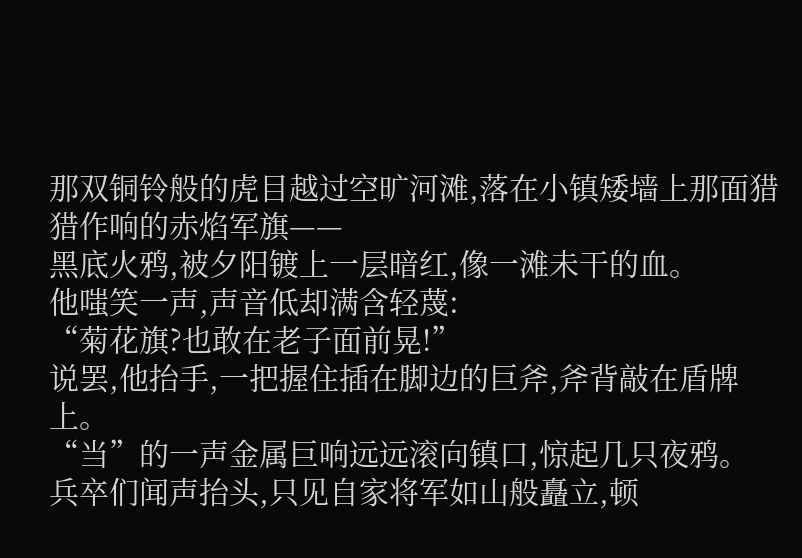那双铜铃般的虎目越过空旷河滩,落在小镇矮墙上那面猎猎作响的赤焰军旗——
黑底火鸦,被夕阳镀上一层暗红,像一滩未干的血。
他嗤笑一声,声音低却满含轻蔑:
“菊花旗?也敢在老子面前晃!”
说罢,他抬手,一把握住插在脚边的巨斧,斧背敲在盾牌上。
“当”的一声金属巨响远远滚向镇口,惊起几只夜鸦。
兵卒们闻声抬头,只见自家将军如山般矗立,顿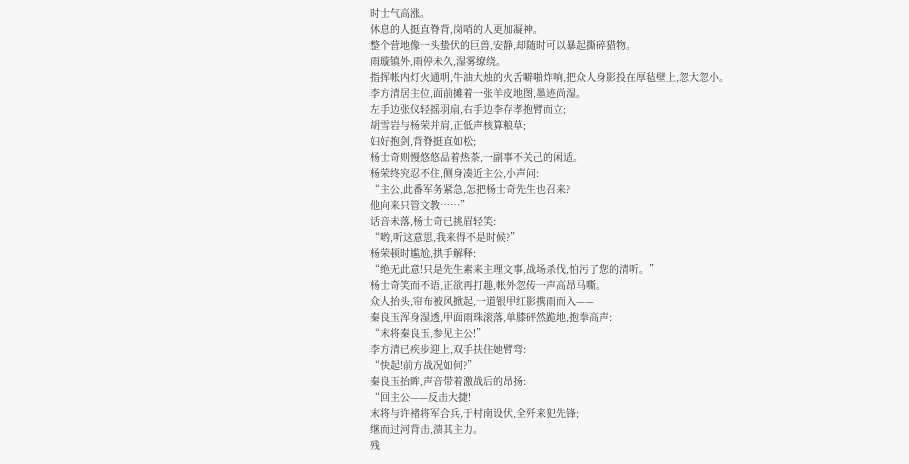时士气高涨。
休息的人挺直脊背,岗哨的人更加凝神。
整个营地像一头蛰伏的巨兽,安静,却随时可以暴起撕碎猎物。
雨璇镇外,雨停未久,湿雾缭绕。
指挥帐内灯火通明,牛油大烛的火舌噼啪炸响,把众人身影投在厚毡壁上,忽大忽小。
李方清居主位,面前摊着一张羊皮地图,墨迹尚湿。
左手边张仪轻摇羽扇,右手边李存孝抱臂而立;
胡雪岩与杨荣并肩,正低声核算粮草;
妇好抱剑,背脊挺直如松;
杨士奇则慢悠悠品着热茶,一副事不关己的闲适。
杨荣终究忍不住,侧身凑近主公,小声问:
“主公,此番军务紧急,怎把杨士奇先生也召来?
他向来只管文教……”
话音未落,杨士奇已挑眉轻笑:
“哟,听这意思,我来得不是时候?”
杨荣顿时尴尬,拱手解释:
“绝无此意!只是先生素来主理文事,战场杀伐,怕污了您的清听。”
杨士奇笑而不语,正欲再打趣,帐外忽传一声高昂马嘶。
众人抬头,帘布被风掀起,一道银甲红影携雨而入——
秦良玉浑身湿透,甲面雨珠滚落,单膝砰然跪地,抱拳高声:
“末将秦良玉,参见主公!”
李方清已疾步迎上,双手扶住她臂弯:
“快起!前方战况如何?”
秦良玉抬眸,声音带着激战后的昂扬:
“回主公——反击大捷!
末将与许褚将军合兵,于村南设伏,全歼来犯先锋;
继而过河背击,溃其主力。
残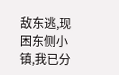敌东逃,现困东侧小镇,我已分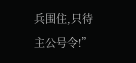兵围住,只待主公号令!”